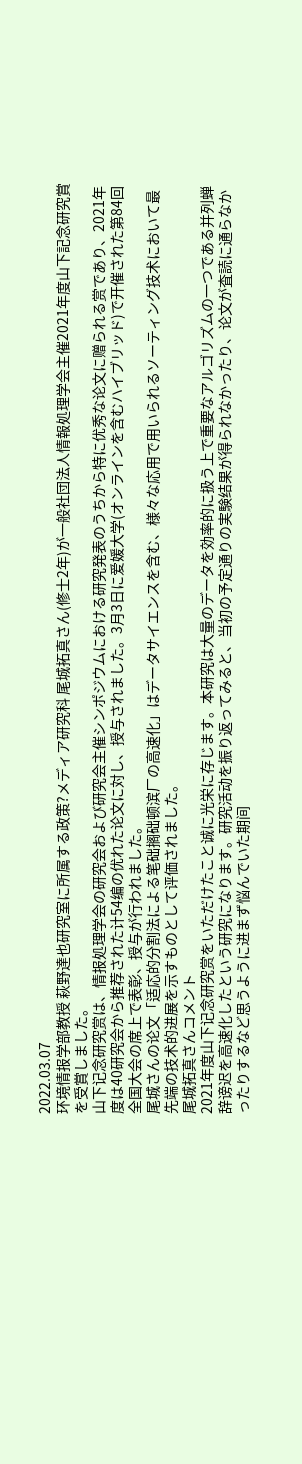2022.03.07
环境情报学部教授 萩野達也研究室に所属する政策?メディア研究科 尾城拓真さん(修士2年)が一般社団法人情報処理学会主催2021年度山下記念研究賞を受賞しました。
山下记念研究赏は、情报処理学会の研究会および研究会主催シンポジウムにおける研究発表のうちから特に优秀な论文に赠られる赏であり、2021年度は40研究会から推荐された计54编の优れた论文に対し、授与されました。3月3日に爱媛大学(オンラインを含むハイブリッド)で开催された第84回全国大会の席上で表彰、授与が行われました。
尾城さんの论文「适応的分割法による笔础搁础顿滨厂の高速化」はデータサイエンスを含む、様々な応用で用いられるソーティング技术において最先端の技术的进展を示すものとして评価されました。
尾城拓真さんコメント
2021年度山下记念研究赏をいただけたこと诚に光栄に存じます。本研究は大量のデータを効率的に扱う上で重要なアルゴリズムの一つである并列蝉辞谤迟を高速化したという研究になります。研究活动を振り返ってみると、当初の予定通りの実験结果が得られなかったり、论文が査読に通らなかったりするなど思うように进まず悩んでいた期间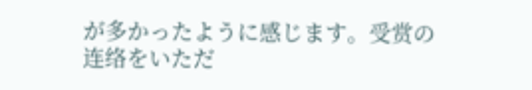が多かったように感じます。受赏の连络をいただ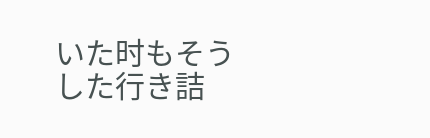いた时もそうした行き詰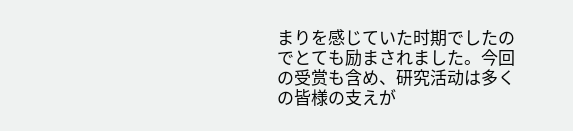まりを感じていた时期でしたのでとても励まされました。今回の受赏も含め、研究活动は多くの皆様の支えが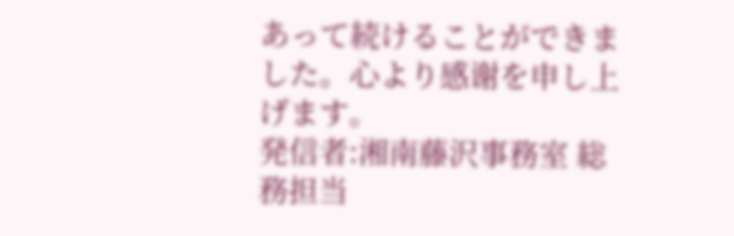あって続けることができました。心より感谢を申し上げます。
発信者:湘南藤沢事務室 総務担当